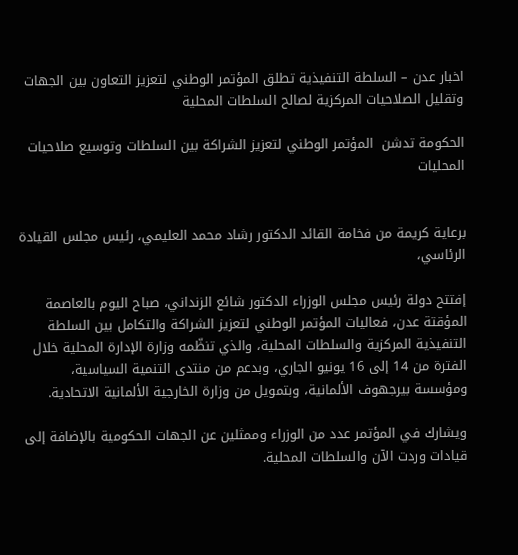اخبار عدن – السلطة التنفيذية تطلق المؤتمر الوطني لتعزيز التعاون بين الجهات وتقليل الصلاحيات المركزية لصالح السلطات المحلية

الحكومة تدشن  المؤتمر الوطني لتعزيز الشراكة بين السلطات وتوسيع صلاحيات  المحليات


برعاية كريمة من فخامة القائد الدكتور رشاد محمد العليمي، رئيس مجلس القيادة الرئاسي،

إفتتح دولة رئيس مجلس الوزراء الدكتور شائع الزنداني، صباح اليوم بالعاصمة المؤقتة عدن، فعاليات المؤتمر الوطني لتعزيز الشراكة والتكامل بين السلطة التنفيذية المركزية والسلطات المحلية، والذي تنظّمه وزارة الإدارة المحلية خلال الفترة من 14 إلى 16 يونيو الجاري، وبدعم من منتدى التنمية السياسية، ومؤسسة بيرجهوف الألمانية، وبتمويل من وزارة الخارجية الألمانية الاتحادية.

ويشارك في المؤتمر عدد من الوزراء وممثلين عن الجهات الحكومية بالإضافة إلى قيادات وردت الآن والسلطات المحلية.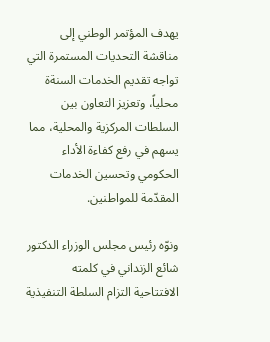يهدف المؤتمر الوطني إلى مناقشة التحديات المستمرة التي تواجه تقديم الخدمات السنةة محلياً، وتعزيز التعاون بين السلطات المركزية والمحلية، مما يسهم في رفع كفاءة الأداء الحكومي وتحسين الخدمات المقدّمة للمواطنين.

ونوّه رئيس مجلس الوزراء الدكتور شائع الزنداني في كلمته الافتتاحية التزام السلطة التنفيذية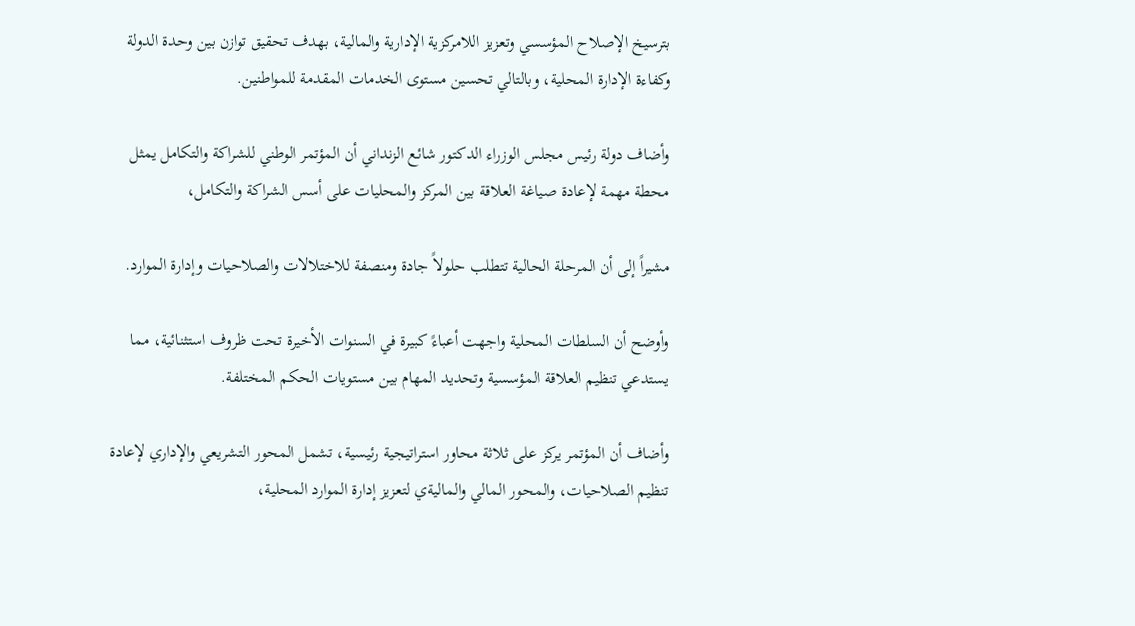بترسيخ الإصلاح المؤسسي وتعزيز اللامركزية الإدارية والمالية، بهدف تحقيق توازن بين وحدة الدولة وكفاءة الإدارة المحلية، وبالتالي تحسين مستوى الخدمات المقدمة للمواطنين.

وأضاف دولة رئيس مجلس الوزراء الدكتور شائع الزنداني أن المؤتمر الوطني للشراكة والتكامل يمثل محطة مهمة لإعادة صياغة العلاقة بين المركز والمحليات على أسس الشراكة والتكامل،

مشيراً إلى أن المرحلة الحالية تتطلب حلولاً جادة ومنصفة للاختلالات والصلاحيات وإدارة الموارد.

وأوضح أن السلطات المحلية واجهت أعباءً كبيرة في السنوات الأخيرة تحت ظروف استثنائية، مما يستدعي تنظيم العلاقة المؤسسية وتحديد المهام بين مستويات الحكم المختلفة.

وأضاف أن المؤتمر يركز على ثلاثة محاور استراتيجية رئيسية، تشمل المحور التشريعي والإداري لإعادة تنظيم الصلاحيات، والمحور المالي والماليةي لتعزيز إدارة الموارد المحلية،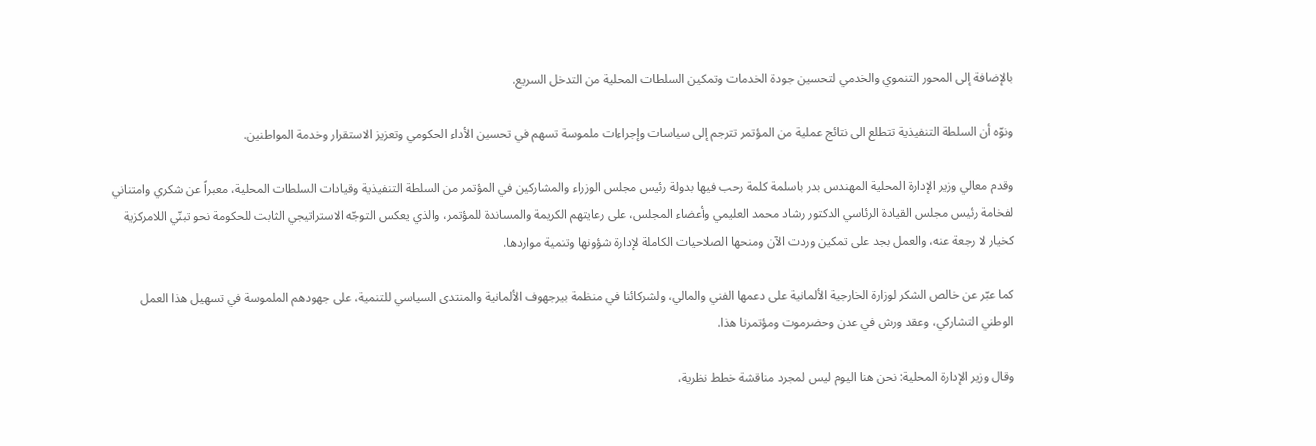بالإضافة إلى المحور التنموي والخدمي لتحسين جودة الخدمات وتمكين السلطات المحلية من التدخل السريع.

ونوّه أن السلطة التنفيذية تتطلع الى نتائج عملية من المؤتمر تترجم إلى سياسات وإجراءات ملموسة تسهم في تحسين الأداء الحكومي وتعزيز الاستقرار وخدمة المواطنين.

وقدم معالي وزير الإدارة المحلية المهندس بدر باسلمة كلمة رحب فيها بدولة رئيس مجلس الوزراء والمشاركين في المؤتمر من السلطة التنفيذية وقيادات السلطات المحلية، معبراً عن شكري وامتناني لفخامة رئيس مجلس القيادة الرئاسي الدكتور رشاد محمد العليمي وأعضاء المجلس، على رعايتهم الكريمة والمساندة للمؤتمر، والذي يعكس التوجّه الاستراتيجي الثابت للحكومة نحو تبنّي اللامركزية كخيار لا رجعة عنه، والعمل بجد على تمكين وردت الآن ومنحها الصلاحيات الكاملة لإدارة شؤونها وتنمية مواردها.

كما عبّر عن خالص الشكر لوزارة الخارجية الألمانية على دعمها الفني والمالي، ولشركائنا في منظمة بيرجهوف الألمانية والمنتدى السياسي للتنمية، على جهودهم الملموسة في تسهيل هذا العمل الوطني التشاركي، وعقد ورش في عدن وحضرموت ومؤتمرنا هذا.

وقال وزير الإدارة المحلية: نحن هنا اليوم ليس لمجرد مناقشة خطط نظرية،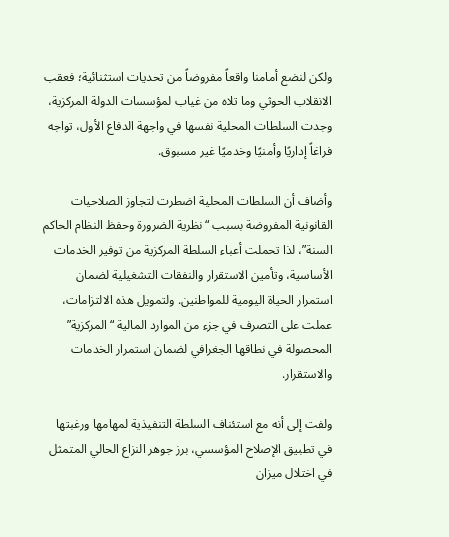ولكن لنضع أمامنا واقعاً مفروضاً من تحديات استثنائية؛ فعقب الانقلاب الحوثي وما تلاه من غياب لمؤسسات الدولة المركزية، وجدت السلطات المحلية نفسها في واجهة الدفاع الأول، تواجه فراغاً إداريًا وأمنيًا وخدميًا غير مسبوق.

وأضاف أن السلطات المحلية اضطرت لتجاوز الصلاحيات القانونية المفروضة بسبب “نظرية الضرورة وحفظ النظام الحاكم السنة”، لذا تحملت أعباء السلطة المركزية من توفير الخدمات الأساسية، وتأمين الاستقرار والنفقات التشغيلية لضمان استمرار الحياة اليومية للمواطنين. ولتمويل هذه الالتزامات، عملت على التصرف في جزء من الموارد المالية “المركزية” المحصولة في نطاقها الجغرافي لضمان استمرار الخدمات والاستقرار.

ولفت إلى أنه مع استئناف السلطة التنفيذية لمهامها ورغبتها في تطبيق الإصلاح المؤسسي، برز جوهر النزاع الحالي المتمثل في اختلال ميزان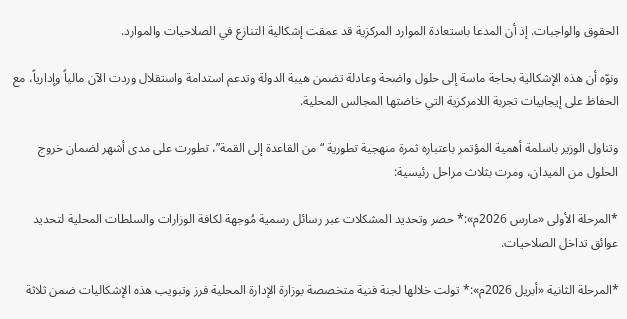الحقوق والواجبات. إذ أن المدعا باستعادة الموارد المركزية قد عمقت إشكالية التنازع في الصلاحيات والموارد.

ونوّه أن هذه الإشكالية بحاجة ماسة إلى حلول واضحة وعادلة تضمن هيبة الدولة وتدعم استدامة واستقلال وردت الآن مالياً وإدارياً، مع الحفاظ على إيجابيات تجربة اللامركزية التي خاضتها المجالس المحلية.

وتناول الوزير باسلمة أهمية المؤتمر باعتباره ثمرة منهجية تطورية “من القاعدة إلى القمة”، تطورت على مدى أشهر لضمان خروج الحلول من الميدان، ومرت بثلاث مراحل رئيسية:

*المرحلة الأولى «مارس 2026م»:* حصر وتحديد المشكلات عبر رسائل رسمية مُوجهة لكافة الوزارات والسلطات المحلية لتحديد عوائق تداخل الصلاحيات.

*المرحلة الثانية «أبريل 2026م»:* تولت خلالها لجنة فنية متخصصة بوزارة الإدارة المحلية فرز وتبويب هذه الإشكاليات ضمن ثلاثة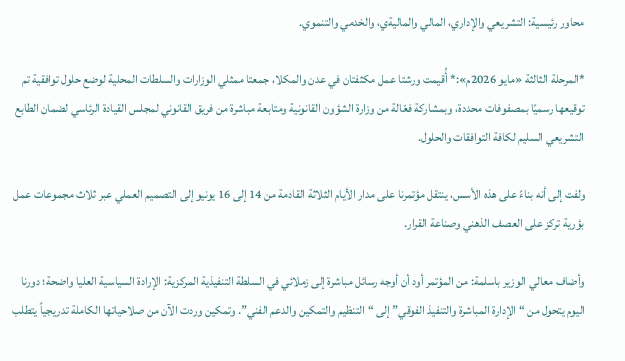محاور رئيسية: التشريعي والإداري، المالي والماليةي، والخدمي والتنموي.

*المرحلة الثالثة «مايو 2026م»:* أُقيمت ورشتا عمل مكثفتان في عدن والمكلا، جمعتا ممثلي الوزارات والسلطات المحلية لوضع حلول توافقية تم توقيعها رسميًا بمصفوفات محددة، وبمشاركة فعّالة من وزارة الشؤون القانونية ومتابعة مباشرة من فريق القانوني لمجلس القيادة الرئاسي لضمان الطابع التشريعي السليم لكافة التوافقات والحلول.

ولفت إلى أنه بناءً على هذه الأسس، ينتقل مؤتمرنا على مدار الأيام الثلاثة القادمة من 14 إلى 16 يونيو إلى التصميم العملي عبر ثلاث مجموعات عمل بؤرية تركز على العصف الذهني وصناعة القرار.

وأضاف معالي الوزير باسلمة: من المؤتمر أود أن أوجه رسائل مباشرة إلى زملائي في السلطة التنفيذية المركزية: الإرادة السياسية العليا واضحة؛ دورنا اليوم يتحول من “الإدارة المباشرة والتنفيذ الفوقي” إلى “التنظيم والتمكين والدعم الفني”. وتمكين وردت الآن من صلاحياتها الكاملة تدريجياً يتطلب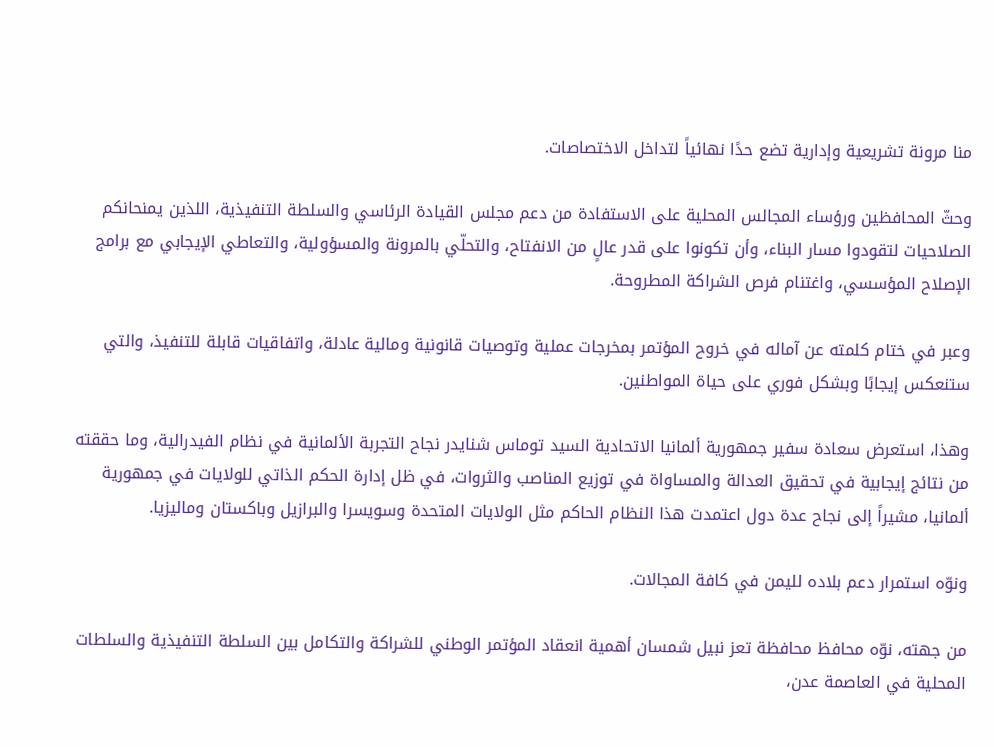منا مرونة تشريعية وإدارية تضع حدًا نهائياً لتداخل الاختصاصات.

وحثّ المحافظين ورؤساء المجالس المحلية على الاستفادة من دعم مجلس القيادة الرئاسي والسلطة التنفيذية، اللذين يمنحانكم الصلاحيات لتقودوا مسار البناء، وأن تكونوا على قدر عالٍ من الانفتاح، والتحلّي بالمرونة والمسؤولية، والتعاطي الإيجابي مع برامج الإصلاح المؤسسي، واغتنام فرص الشراكة المطروحة.

وعبر في ختام كلمته عن آماله في خروح المؤتمر بمخرجات عملية وتوصيات قانونية ومالية عادلة، واتفاقيات قابلة للتنفيذ، والتي ستنعكس إيجابًا وبشكل فوري على حياة المواطنين.

وهذا، استعرض سعادة سفير جمهورية ألمانيا الاتحادية السيد توماس شنايدر نجاح التجربة الألمانية في نظام الفيدرالية، وما حققته من نتائج إيجابية في تحقيق العدالة والمساواة في توزيع المناصب والثروات، في ظل إدارة الحكم الذاتي للولايات في جمهورية ألمانيا، مشيراً إلى نجاح عدة دول اعتمدت هذا النظام الحاكم مثل الولايات المتحدة وسويسرا والبرازيل وباكستان وماليزيا.

ونوّه استمرار دعم بلاده لليمن في كافة المجالات.

من جهته، نوّه محافظ محافظة تعز نبيل شمسان أهمية انعقاد المؤتمر الوطني للشراكة والتكامل بين السلطة التنفيذية والسلطات المحلية في العاصمة عدن،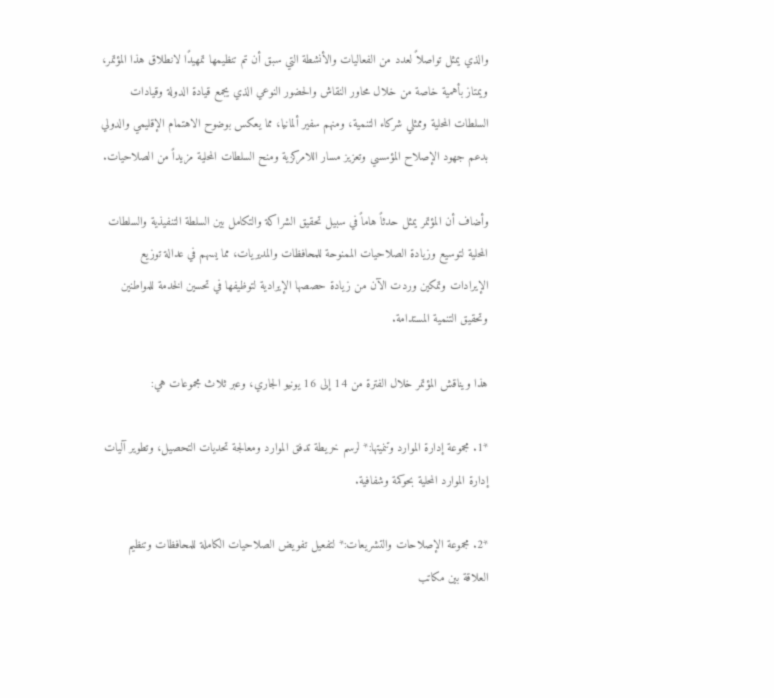والذي يمثل تواصلاً لعدد من الفعاليات والأنشطة التي سبق أن تم تنظيمها تمهيدًا لانطلاق هذا المؤتمر، ويمتاز بأهمية خاصة من خلال محاور النقاش والحضور النوعي الذي يجمع قيادة الدولة وقيادات السلطات المحلية وممثلي شركاء التنمية، ومنهم سفير ألمانيا، مما يعكس بوضوح الاهتمام الإقليمي والدولي بدعم جهود الإصلاح المؤسسي وتعزيز مسار اللامركزية ومنح السلطات المحلية مزيداً من الصلاحيات.

وأضاف أن المؤتمر يمثل حدثاً هاماً في سبيل تحقيق الشراكة والتكامل بين السلطة التنفيذية والسلطات المحلية لتوسيع وزيادة الصلاحيات الممنوحة للمحافظات والمديريات، مما يسهم في عدالة توزيع الإيرادات وتمكين وردت الآن من زيادة حصصها الإيرادية لتوظيفها في تحسين الخدمة للمواطنين وتحقيق التنمية المستدامة.

هذا ويناقش المؤتمر خلال الفترة من 14 إلى 16 يونيو الجاري، وعبر ثلاث مجموعات هي:

*1. مجموعة إدارة الموارد وتنميتها:* لرسم خريطة تدفق الموارد ومعالجة تحديات التحصيل، وتطوير آليات إدارة الموارد المحلية بحوكمة وشفافية.

*2. مجموعة الإصلاحات والتشريعات:* لتفعيل تفويض الصلاحيات الكاملة للمحافظات وتنظيم العلاقة بين مكاتب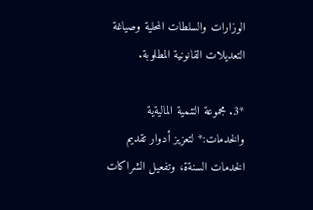الوزارات والسلطات المحلية وصياغة التعديلات القانونية المطلوبة.

*3. مجموعة التنمية الماليةية والخدمات:* لتعزيز أدوار تقديم الخدمات السنةة، وتفعيل الشراكات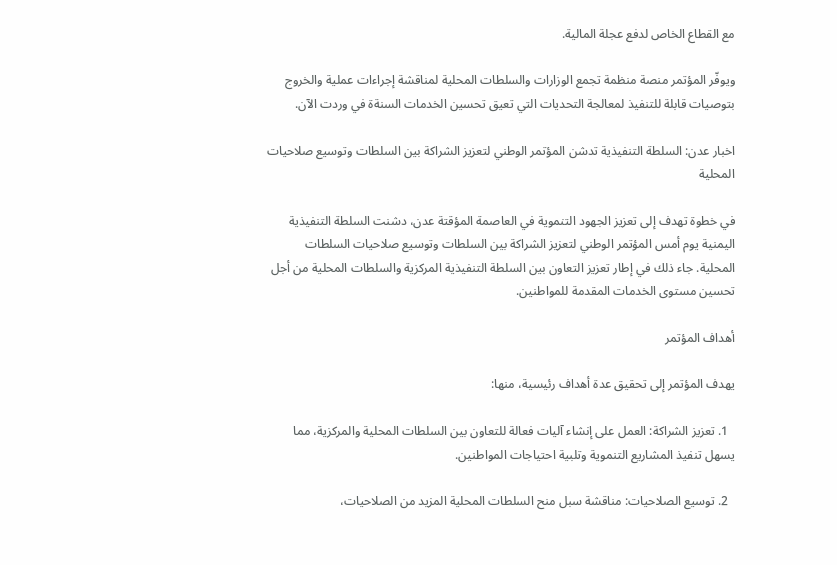مع القطاع الخاص لدفع عجلة المالية.

ويوفّر المؤتمر منصة منظمة تجمع الوزارات والسلطات المحلية لمناقشة إجراءات عملية والخروج بتوصيات قابلة للتنفيذ لمعالجة التحديات التي تعيق تحسين الخدمات السنةة في وردت الآن.

اخبار عدن: السلطة التنفيذية تدشن المؤتمر الوطني لتعزيز الشراكة بين السلطات وتوسيع صلاحيات المحلية

في خطوة تهدف إلى تعزيز الجهود التنموية في العاصمة المؤقتة عدن، دشنت السلطة التنفيذية اليمنية يوم أمس المؤتمر الوطني لتعزيز الشراكة بين السلطات وتوسيع صلاحيات السلطات المحلية. جاء ذلك في إطار تعزيز التعاون بين السلطة التنفيذية المركزية والسلطات المحلية من أجل تحسين مستوى الخدمات المقدمة للمواطنين.

أهداف المؤتمر

يهدف المؤتمر إلى تحقيق عدة أهداف رئيسية، منها:

  1. تعزيز الشراكة: العمل على إنشاء آليات فعالة للتعاون بين السلطات المحلية والمركزية، مما يسهل تنفيذ المشاريع التنموية وتلبية احتياجات المواطنين.

  2. توسيع الصلاحيات: مناقشة سبل منح السلطات المحلية المزيد من الصلاحيات،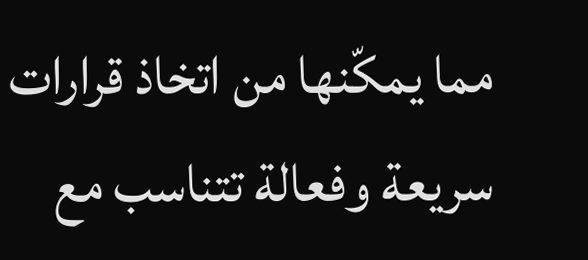مما يمكّنها من اتخاذ قرارات سريعة وفعالة تتناسب مع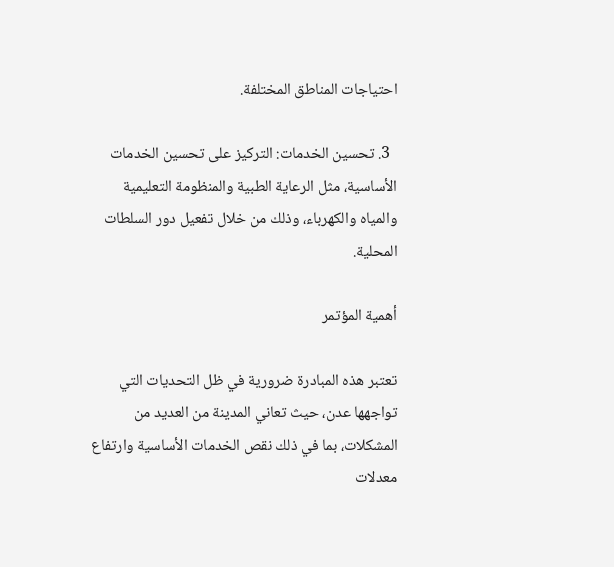احتياجات المناطق المختلفة.

  3. تحسين الخدمات: التركيز على تحسين الخدمات الأساسية، مثل الرعاية الطبية والمنظومة التعليمية والمياه والكهرباء، وذلك من خلال تفعيل دور السلطات المحلية.

أهمية المؤتمر

تعتبر هذه المبادرة ضرورية في ظل التحديات التي تواجهها عدن، حيث تعاني المدينة من العديد من المشكلات، بما في ذلك نقص الخدمات الأساسية وارتفاع معدلات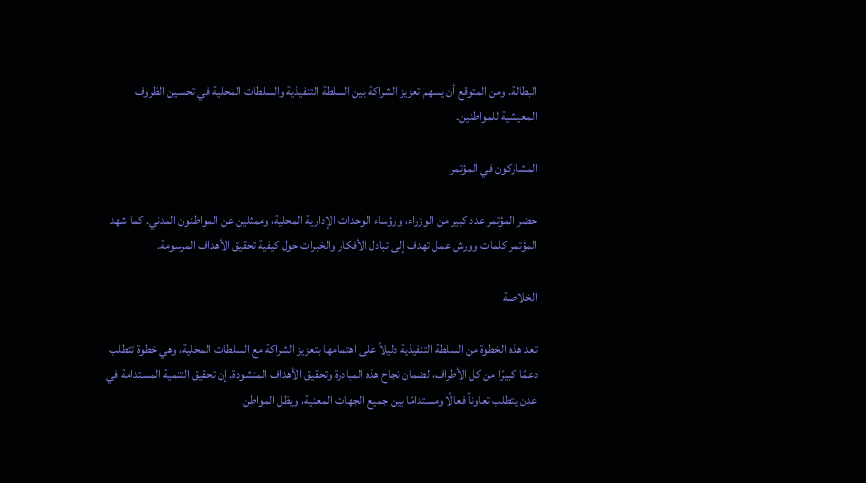البطالة. ومن المتوقع أن يسهم تعزيز الشراكة بين السلطة التنفيذية والسلطات المحلية في تحسين الظروف المعيشية للمواطنين.

المشاركون في المؤتمر

حضر المؤتمر عدد كبير من الوزراء، ورؤساء الوحدات الإدارية المحلية، وممثلين عن المواطنون المدني. كما شهد المؤتمر كلمات وورش عمل تهدف إلى تبادل الأفكار والخبرات حول كيفية تحقيق الأهداف المرسومة.

الخلاصة

تعد هذه الخطوة من السلطة التنفيذية دليلاً على اهتمامها بتعزيز الشراكة مع السلطات المحلية، وهي خطوة تتطلب دعمًا كبيرًا من كل الأطراف، لضمان نجاح هذه المبادرة وتحقيق الأهداف المنشودة. إن تحقيق التنمية المستدامة في عدن يتطلب تعاوناً فعالًا ومستدامًا بين جميع الجهات المعنية، ويظل المواطن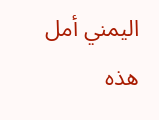اليمني أمل هذه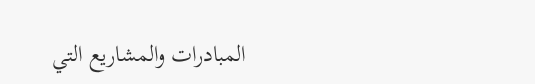المبادرات والمشاريع التي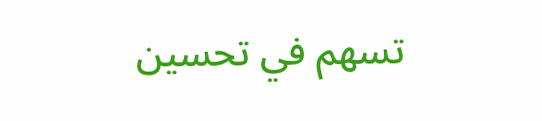تسهم في تحسين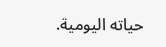حياته اليومية.